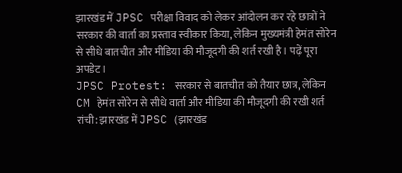झारखंड में JPSC परीक्षा विवाद को लेकर आंदोलन कर रहे छात्रों ने सरकार की वार्ता का प्रस्ताव स्वीकार किया, लेकिन मुख्यमंत्री हेमंत सोरेन से सीधे बातचीत और मीडिया की मौजूदगी की शर्त रखी है। पढ़ें पूरा अपडेट।
JPSC Protest: सरकार से बातचीत को तैयार छात्र, लेकिन CM हेमंत सोरेन से सीधे वार्ता और मीडिया की मौजूदगी की रखी शर्त
रांची: झारखंड में JPSC (झारखंड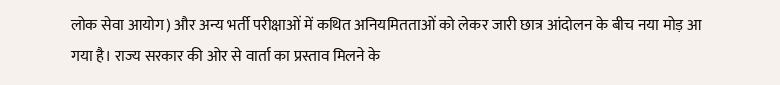लोक सेवा आयोग) और अन्य भर्ती परीक्षाओं में कथित अनियमितताओं को लेकर जारी छात्र आंदोलन के बीच नया मोड़ आ गया है। राज्य सरकार की ओर से वार्ता का प्रस्ताव मिलने के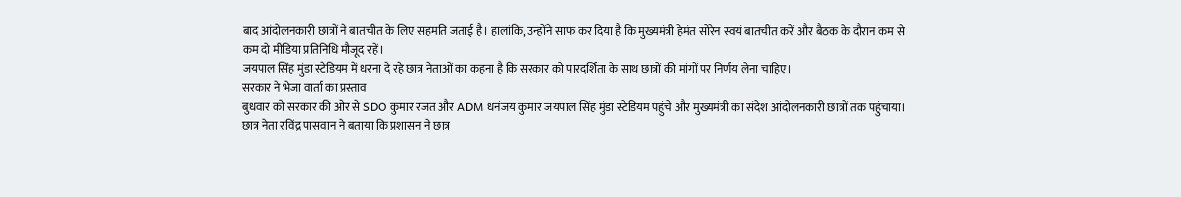बाद आंदोलनकारी छात्रों ने बातचीत के लिए सहमति जताई है। हालांकि, उन्होंने साफ कर दिया है कि मुख्यमंत्री हेमंत सोरेन स्वयं बातचीत करें और बैठक के दौरान कम से कम दो मीडिया प्रतिनिधि मौजूद रहें।
जयपाल सिंह मुंडा स्टेडियम में धरना दे रहे छात्र नेताओं का कहना है कि सरकार को पारदर्शिता के साथ छात्रों की मांगों पर निर्णय लेना चाहिए।
सरकार ने भेजा वार्ता का प्रस्ताव
बुधवार को सरकार की ओर से SDO कुमार रजत और ADM धनंजय कुमार जयपाल सिंह मुंडा स्टेडियम पहुंचे और मुख्यमंत्री का संदेश आंदोलनकारी छात्रों तक पहुंचाया।
छात्र नेता रविंद्र पासवान ने बताया कि प्रशासन ने छात्र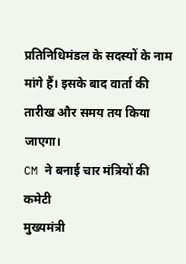प्रतिनिधिमंडल के सदस्यों के नाम मांगे हैं। इसके बाद वार्ता की तारीख और समय तय किया जाएगा।
CM ने बनाई चार मंत्रियों की कमेटी
मुख्यमंत्री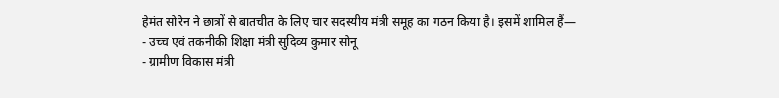हेमंत सोरेन ने छात्रों से बातचीत के लिए चार सदस्यीय मंत्री समूह का गठन किया है। इसमें शामिल हैं—
- उच्च एवं तकनीकी शिक्षा मंत्री सुदिव्य कुमार सोनू
- ग्रामीण विकास मंत्री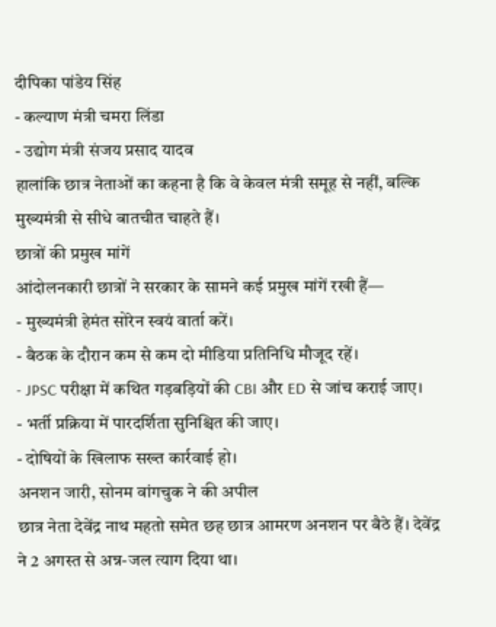दीपिका पांडेय सिंह
- कल्याण मंत्री चमरा लिंडा
- उद्योग मंत्री संजय प्रसाद यादव
हालांकि छात्र नेताओं का कहना है कि वे केवल मंत्री समूह से नहीं, बल्कि मुख्यमंत्री से सीधे बातचीत चाहते हैं।
छात्रों की प्रमुख मांगें
आंदोलनकारी छात्रों ने सरकार के सामने कई प्रमुख मांगें रखी हैं—
- मुख्यमंत्री हेमंत सोरेन स्वयं वार्ता करें।
- बैठक के दौरान कम से कम दो मीडिया प्रतिनिधि मौजूद रहें।
- JPSC परीक्षा में कथित गड़बड़ियों की CBI और ED से जांच कराई जाए।
- भर्ती प्रक्रिया में पारदर्शिता सुनिश्चित की जाए।
- दोषियों के खिलाफ सख्त कार्रवाई हो।
अनशन जारी, सोनम वांगचुक ने की अपील
छात्र नेता देवेंद्र नाथ महतो समेत छह छात्र आमरण अनशन पर बैठे हैं। देवेंद्र ने 2 अगस्त से अन्न-जल त्याग दिया था।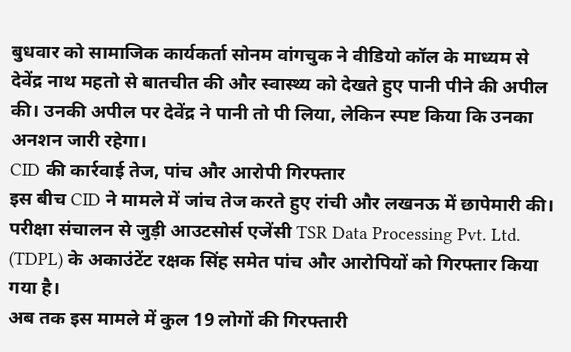बुधवार को सामाजिक कार्यकर्ता सोनम वांगचुक ने वीडियो कॉल के माध्यम से देवेंद्र नाथ महतो से बातचीत की और स्वास्थ्य को देखते हुए पानी पीने की अपील की। उनकी अपील पर देवेंद्र ने पानी तो पी लिया, लेकिन स्पष्ट किया कि उनका अनशन जारी रहेगा।
CID की कार्रवाई तेज, पांच और आरोपी गिरफ्तार
इस बीच CID ने मामले में जांच तेज करते हुए रांची और लखनऊ में छापेमारी की। परीक्षा संचालन से जुड़ी आउटसोर्स एजेंसी TSR Data Processing Pvt. Ltd. (TDPL) के अकाउंटेंट रक्षक सिंह समेत पांच और आरोपियों को गिरफ्तार किया गया है।
अब तक इस मामले में कुल 19 लोगों की गिरफ्तारी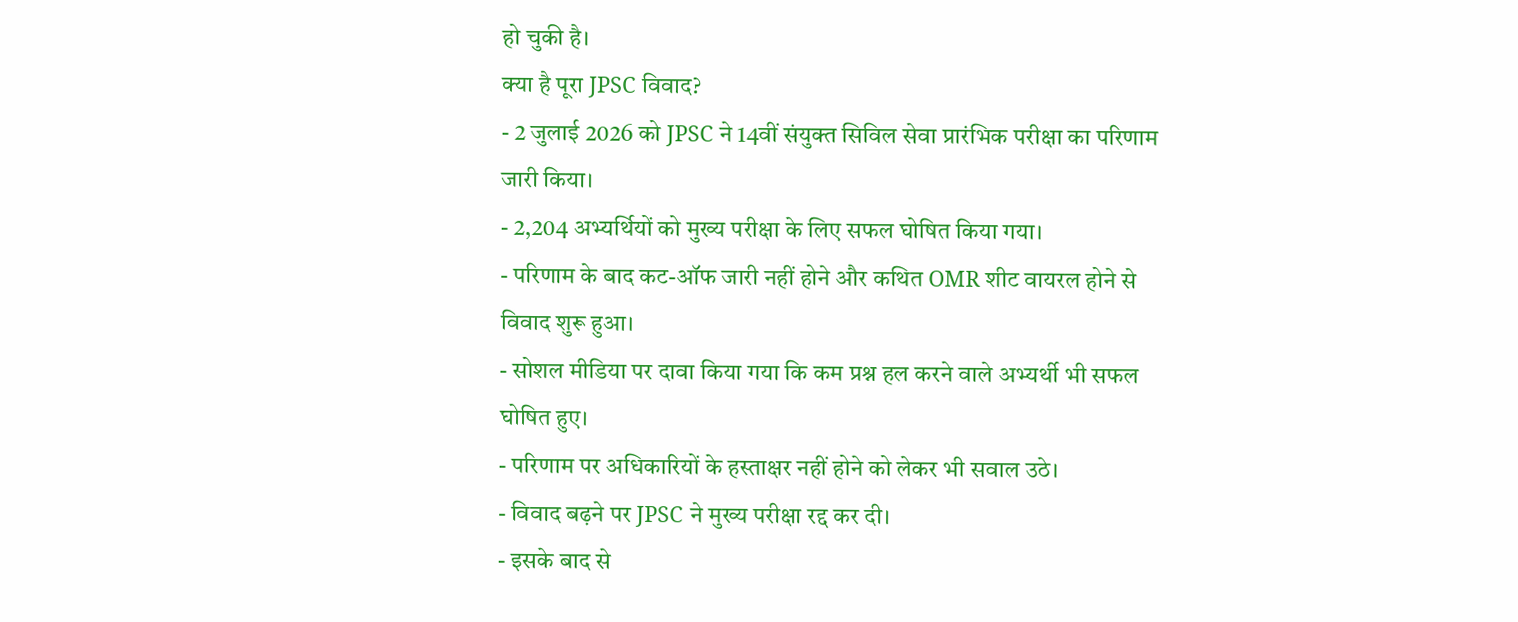हो चुकी है।
क्या है पूरा JPSC विवाद?
- 2 जुलाई 2026 को JPSC ने 14वीं संयुक्त सिविल सेवा प्रारंभिक परीक्षा का परिणाम जारी किया।
- 2,204 अभ्यर्थियों को मुख्य परीक्षा के लिए सफल घोषित किया गया।
- परिणाम के बाद कट-ऑफ जारी नहीं होने और कथित OMR शीट वायरल होने से विवाद शुरू हुआ।
- सोशल मीडिया पर दावा किया गया कि कम प्रश्न हल करने वाले अभ्यर्थी भी सफल घोषित हुए।
- परिणाम पर अधिकारियों के हस्ताक्षर नहीं होने को लेकर भी सवाल उठे।
- विवाद बढ़ने पर JPSC ने मुख्य परीक्षा रद्द कर दी।
- इसके बाद से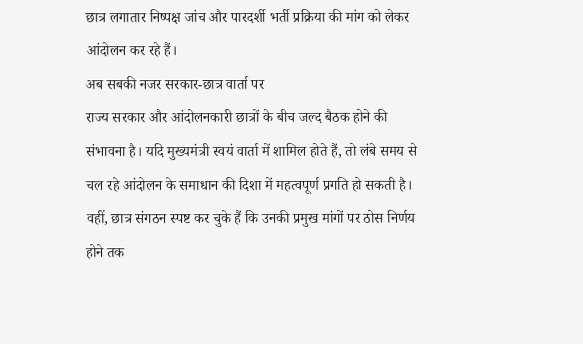छात्र लगातार निष्पक्ष जांच और पारदर्शी भर्ती प्रक्रिया की मांग को लेकर आंदोलन कर रहे हैं।
अब सबकी नजर सरकार-छात्र वार्ता पर
राज्य सरकार और आंदोलनकारी छात्रों के बीच जल्द बैठक होने की संभावना है। यदि मुख्यमंत्री स्वयं वार्ता में शामिल होते हैं, तो लंबे समय से चल रहे आंदोलन के समाधान की दिशा में महत्वपूर्ण प्रगति हो सकती है। वहीं, छात्र संगठन स्पष्ट कर चुके हैं कि उनकी प्रमुख मांगों पर ठोस निर्णय होने तक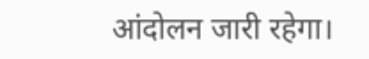आंदोलन जारी रहेगा।